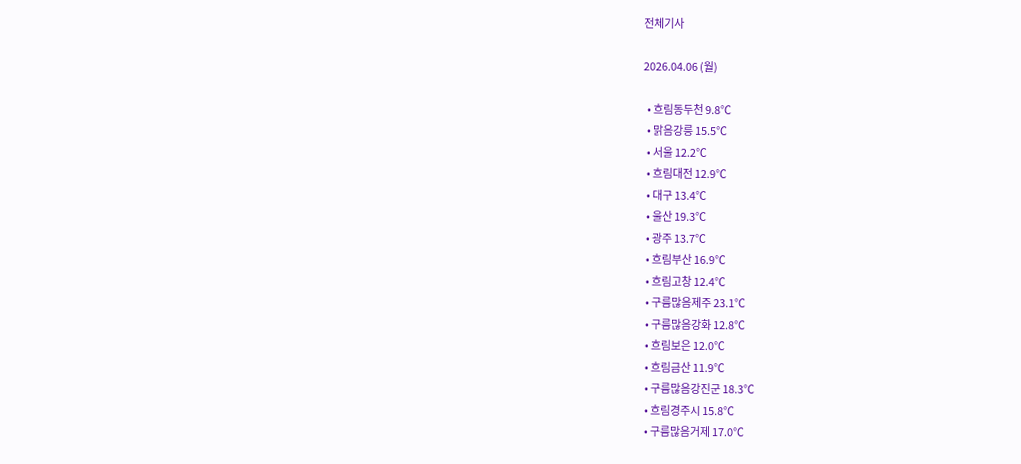전체기사

2026.04.06 (월)

  • 흐림동두천 9.8℃
  • 맑음강릉 15.5℃
  • 서울 12.2℃
  • 흐림대전 12.9℃
  • 대구 13.4℃
  • 울산 19.3℃
  • 광주 13.7℃
  • 흐림부산 16.9℃
  • 흐림고창 12.4℃
  • 구름많음제주 23.1℃
  • 구름많음강화 12.8℃
  • 흐림보은 12.0℃
  • 흐림금산 11.9℃
  • 구름많음강진군 18.3℃
  • 흐림경주시 15.8℃
  • 구름많음거제 17.0℃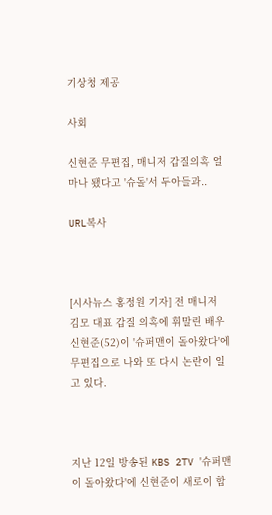기상청 제공

사회

신현준 무편집, 매니저 갑질의혹 얼마나 됐다고 '슈돌'서 두아들과..

URL복사



[시사뉴스 홍정원 기자] 전 매니저 김모 대표 갑질 의혹에 휘말린 배우 신현준(52)이 '슈퍼맨이 돌아왔다'에 무편집으로 나와 또 다시 논란이 일고 있다.



지난 12일 방송된 KBS 2TV '슈퍼맨이 돌아왔다'에 신현준이 새로이 합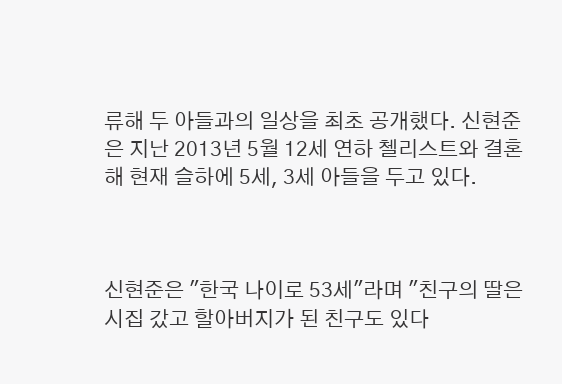류해 두 아들과의 일상을 최초 공개했다. 신현준은 지난 2013년 5월 12세 연하 첼리스트와 결혼해 현재 슬하에 5세, 3세 아들을 두고 있다.



신현준은 "한국 나이로 53세"라며 "친구의 딸은 시집 갔고 할아버지가 된 친구도 있다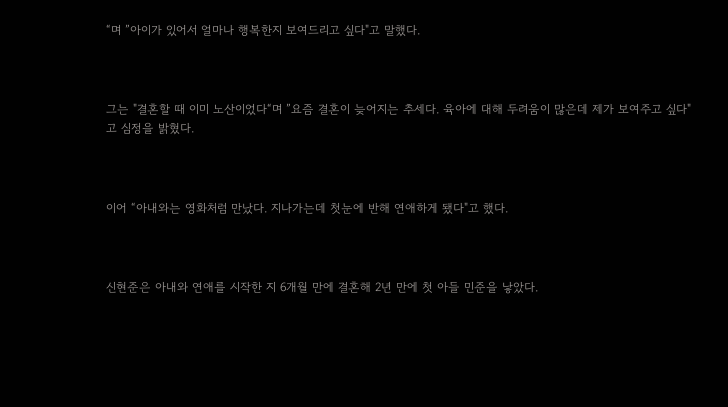“며 ”아이가 있어서 얼마나 행복한지 보여드리고 싶다"고 말했다.



그는 "결혼할 때 이미 노산이었다“며 ”요즘 결혼이 늦어지는 추세다. 육아에 대해 두려움이 많은데 제가 보여주고 싶다"고 심정을 밝혔다.



이어 “아내와는 영화처럼 만났다. 지나가는데 첫눈에 반해 연애하게 됐다"고 했다.



신현준은 아내와 연애를 시작한 지 6개월 만에 결혼해 2년 만에 첫 아들 민준을 낳았다.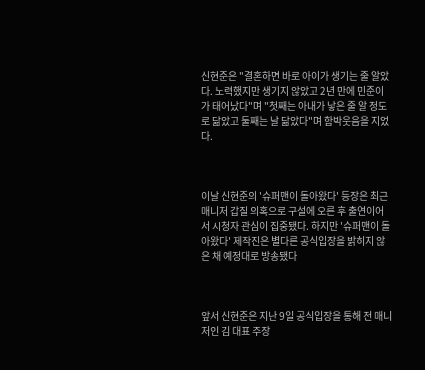신현준은 "결혼하면 바로 아이가 생기는 줄 알았다. 노력했지만 생기지 않았고 2년 만에 민준이가 태어났다"며 "첫째는 아내가 낳은 줄 알 정도로 닮았고 둘째는 날 닮았다"며 함박웃음을 지었다.



이날 신현준의 '슈퍼맨이 돌아왔다' 등장은 최근 매니저 갑질 의혹으로 구설에 오른 후 출연이어서 시청자 관심이 집중됐다. 하지만 '슈퍼맨이 돌아왔다' 제작진은 별다른 공식입장을 밝히지 않은 채 예정대로 방송됐다



앞서 신현준은 지난 9일 공식입장을 통해 전 매니저인 김 대표 주장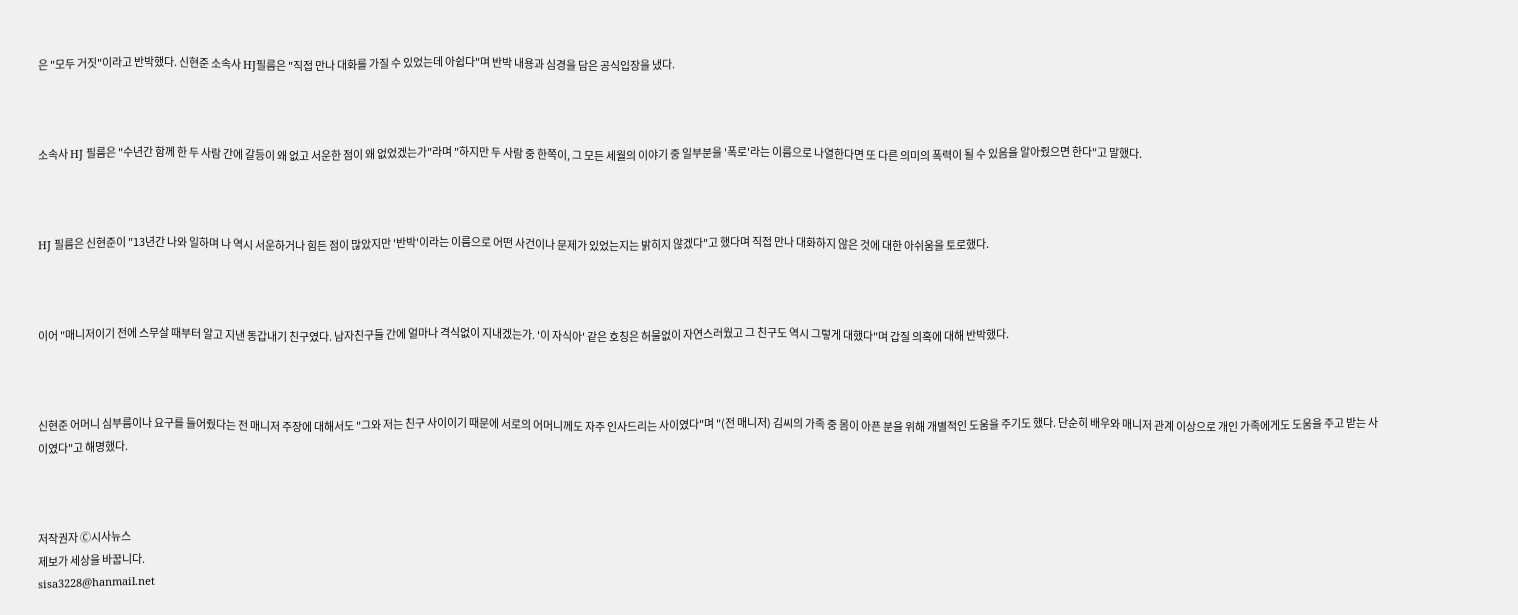은 "모두 거짓"이라고 반박했다. 신현준 소속사 HJ필름은 "직접 만나 대화를 가질 수 있었는데 아쉽다"며 반박 내용과 심경을 담은 공식입장을 냈다.



소속사 HJ 필름은 "수년간 함께 한 두 사람 간에 갈등이 왜 없고 서운한 점이 왜 없었겠는가"라며 "하지만 두 사람 중 한쪽이, 그 모든 세월의 이야기 중 일부분을 '폭로'라는 이름으로 나열한다면 또 다른 의미의 폭력이 될 수 있음을 알아줬으면 한다"고 말했다.



HJ 필름은 신현준이 "13년간 나와 일하며 나 역시 서운하거나 힘든 점이 많았지만 '반박'이라는 이름으로 어떤 사건이나 문제가 있었는지는 밝히지 않겠다"고 했다며 직접 만나 대화하지 않은 것에 대한 아쉬움을 토로했다.



이어 "매니저이기 전에 스무살 때부터 알고 지낸 동갑내기 친구였다. 남자친구들 간에 얼마나 격식없이 지내겠는가. '이 자식아' 같은 호칭은 허물없이 자연스러웠고 그 친구도 역시 그렇게 대했다"며 갑질 의혹에 대해 반박했다.



신현준 어머니 심부름이나 요구를 들어줬다는 전 매니저 주장에 대해서도 "그와 저는 친구 사이이기 때문에 서로의 어머니께도 자주 인사드리는 사이였다"며 "(전 매니저) 김씨의 가족 중 몸이 아픈 분을 위해 개별적인 도움을 주기도 했다. 단순히 배우와 매니저 관계 이상으로 개인 가족에게도 도움을 주고 받는 사이였다"고 해명했다.



저작권자 Ⓒ시사뉴스
제보가 세상을 바꿉니다.
sisa3228@hanmail.net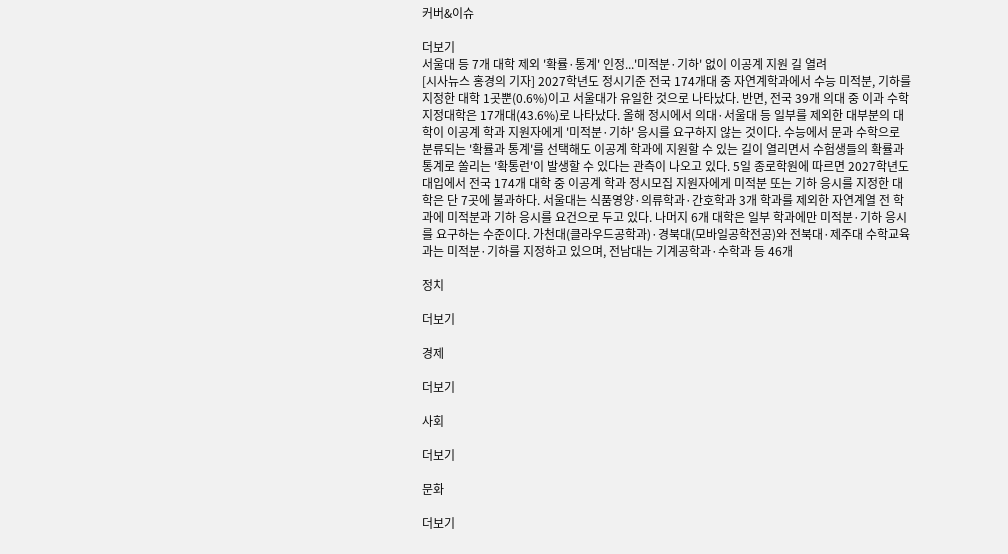커버&이슈

더보기
서울대 등 7개 대학 제외 '확률·통계' 인정...'미적분·기하' 없이 이공계 지원 길 열려
[시사뉴스 홍경의 기자] 2027학년도 정시기준 전국 174개대 중 자연계학과에서 수능 미적분, 기하를 지정한 대학 1곳뿐(0.6%)이고 서울대가 유일한 것으로 나타났다. 반면, 전국 39개 의대 중 이과 수학 지정대학은 17개대(43.6%)로 나타났다. 올해 정시에서 의대·서울대 등 일부를 제외한 대부분의 대학이 이공계 학과 지원자에게 '미적분·기하' 응시를 요구하지 않는 것이다. 수능에서 문과 수학으로 분류되는 '확률과 통계'를 선택해도 이공계 학과에 지원할 수 있는 길이 열리면서 수험생들의 확률과 통계로 쏠리는 '확통런'이 발생할 수 있다는 관측이 나오고 있다. 5일 종로학원에 따르면 2027학년도 대입에서 전국 174개 대학 중 이공계 학과 정시모집 지원자에게 미적분 또는 기하 응시를 지정한 대학은 단 7곳에 불과하다. 서울대는 식품영양·의류학과·간호학과 3개 학과를 제외한 자연계열 전 학과에 미적분과 기하 응시를 요건으로 두고 있다. 나머지 6개 대학은 일부 학과에만 미적분·기하 응시를 요구하는 수준이다. 가천대(클라우드공학과)·경북대(모바일공학전공)와 전북대·제주대 수학교육과는 미적분·기하를 지정하고 있으며, 전남대는 기계공학과·수학과 등 46개

정치

더보기

경제

더보기

사회

더보기

문화

더보기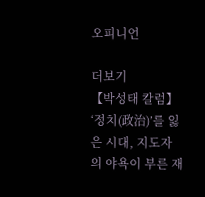오피니언

더보기
【박성태 칼럼】 ‘정치(政治)’를 잃은 시대, 지도자의 야욕이 부른 재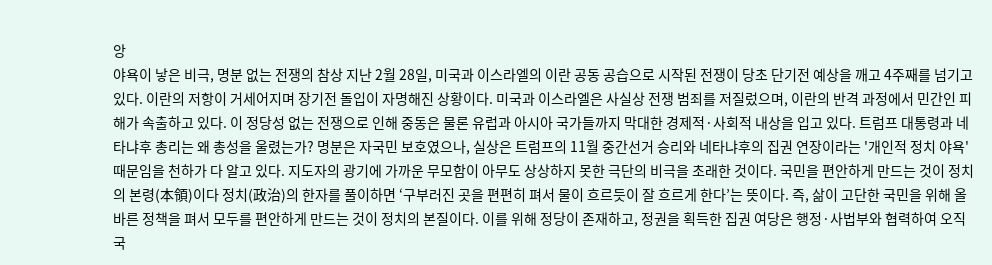앙
야욕이 낳은 비극, 명분 없는 전쟁의 참상 지난 2월 28일, 미국과 이스라엘의 이란 공동 공습으로 시작된 전쟁이 당초 단기전 예상을 깨고 4주째를 넘기고 있다. 이란의 저항이 거세어지며 장기전 돌입이 자명해진 상황이다. 미국과 이스라엘은 사실상 전쟁 범죄를 저질렀으며, 이란의 반격 과정에서 민간인 피해가 속출하고 있다. 이 정당성 없는 전쟁으로 인해 중동은 물론 유럽과 아시아 국가들까지 막대한 경제적·사회적 내상을 입고 있다. 트럼프 대통령과 네타냐후 총리는 왜 총성을 울렸는가? 명분은 자국민 보호였으나, 실상은 트럼프의 11월 중간선거 승리와 네타냐후의 집권 연장이라는 '개인적 정치 야욕' 때문임을 천하가 다 알고 있다. 지도자의 광기에 가까운 무모함이 아무도 상상하지 못한 극단의 비극을 초래한 것이다. 국민을 편안하게 만드는 것이 정치의 본령(本領)이다 정치(政治)의 한자를 풀이하면 ‘구부러진 곳을 편편히 펴서 물이 흐르듯이 잘 흐르게 한다’는 뜻이다. 즉, 삶이 고단한 국민을 위해 올바른 정책을 펴서 모두를 편안하게 만드는 것이 정치의 본질이다. 이를 위해 정당이 존재하고, 정권을 획득한 집권 여당은 행정·사법부와 협력하여 오직 국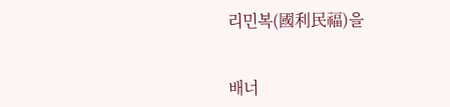리민복(國利民福)을


배너